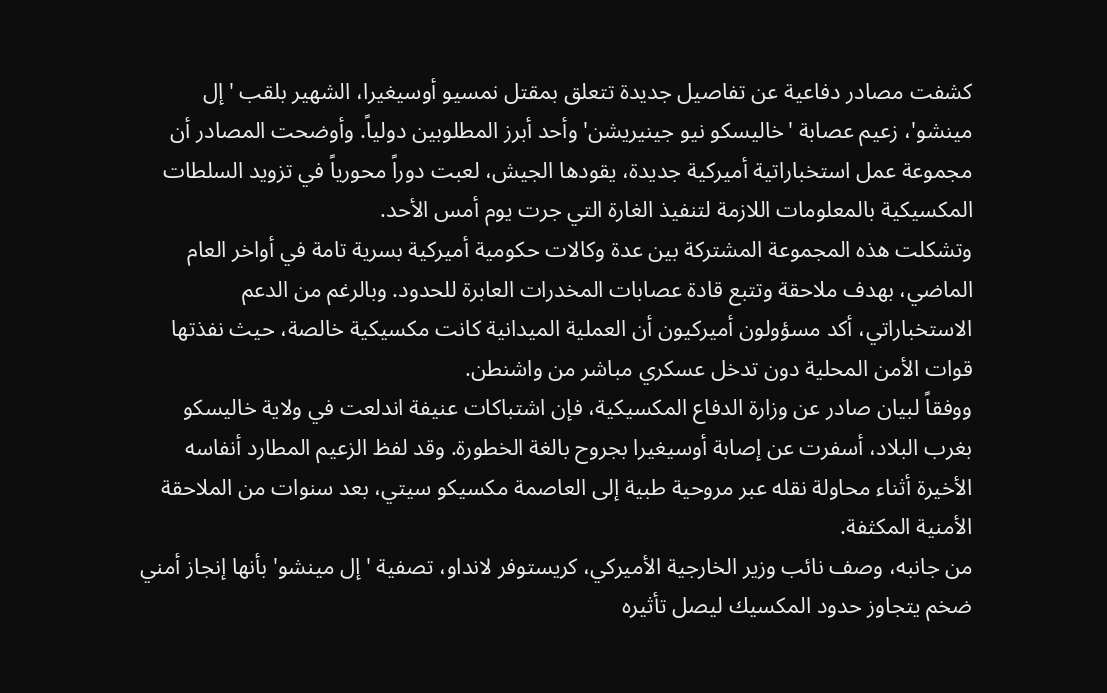كشفت مصادر دفاعية عن تفاصيل جديدة تتعلق بمقتل نمسيو أوسيغيرا، الشهير بلقب 'إل مينشو'، زعيم عصابة 'خاليسكو نيو جينيريشن' وأحد أبرز المطلوبين دولياً. وأوضحت المصادر أن مجموعة عمل استخباراتية أميركية جديدة، يقودها الجيش، لعبت دوراً محورياً في تزويد السلطات المكسيكية بالمعلومات اللازمة لتنفيذ الغارة التي جرت يوم أمس الأحد.
وتشكلت هذه المجموعة المشتركة بين عدة وكالات حكومية أميركية بسرية تامة في أواخر العام الماضي، بهدف ملاحقة وتتبع قادة عصابات المخدرات العابرة للحدود. وبالرغم من الدعم الاستخباراتي، أكد مسؤولون أميركيون أن العملية الميدانية كانت مكسيكية خالصة، حيث نفذتها قوات الأمن المحلية دون تدخل عسكري مباشر من واشنطن.
ووفقاً لبيان صادر عن وزارة الدفاع المكسيكية، فإن اشتباكات عنيفة اندلعت في ولاية خاليسكو بغرب البلاد، أسفرت عن إصابة أوسيغيرا بجروح بالغة الخطورة. وقد لفظ الزعيم المطارد أنفاسه الأخيرة أثناء محاولة نقله عبر مروحية طبية إلى العاصمة مكسيكو سيتي، بعد سنوات من الملاحقة الأمنية المكثفة.
من جانبه، وصف نائب وزير الخارجية الأميركي، كريستوفر لانداو، تصفية 'إل مينشو' بأنها إنجاز أمني ضخم يتجاوز حدود المكسيك ليصل تأثيره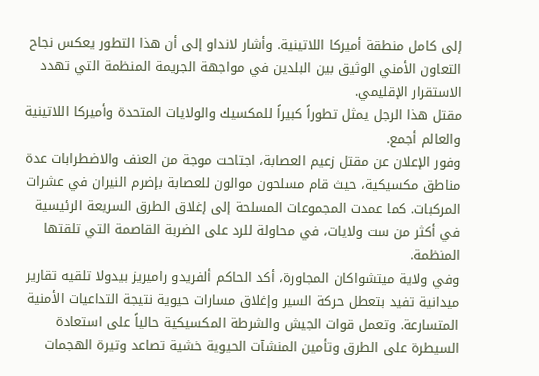إلى كامل منطقة أميركا اللاتينية. وأشار لانداو إلى أن هذا التطور يعكس نجاح التعاون الأمني الوثيق بين البلدين في مواجهة الجريمة المنظمة التي تهدد الاستقرار الإقليمي.
مقتل هذا الرجل يمثل تطوراً كبيراً للمكسيك والولايات المتحدة وأميركا اللاتينية والعالم أجمع.
وفور الإعلان عن مقتل زعيم العصابة، اجتاحت موجة من العنف والاضطرابات عدة مناطق مكسيكية، حيث قام مسلحون موالون للعصابة بإضرم النيران في عشرات المركبات. كما عمدت المجموعات المسلحة إلى إغلاق الطرق السريعة الرئيسية في أكثر من ست ولايات، في محاولة للرد على الضربة القاصمة التي تلقتها المنظمة.
وفي ولاية ميتشواكان المجاورة، أكد الحاكم ألفريدو راميريز بيدولا تلقيه تقارير ميدانية تفيد بتعطل حركة السير وإغلاق مسارات حيوية نتيجة التداعيات الأمنية المتسارعة. وتعمل قوات الجيش والشرطة المكسيكية حالياً على استعادة السيطرة على الطرق وتأمين المنشآت الحيوية خشية تصاعد وتيرة الهجمات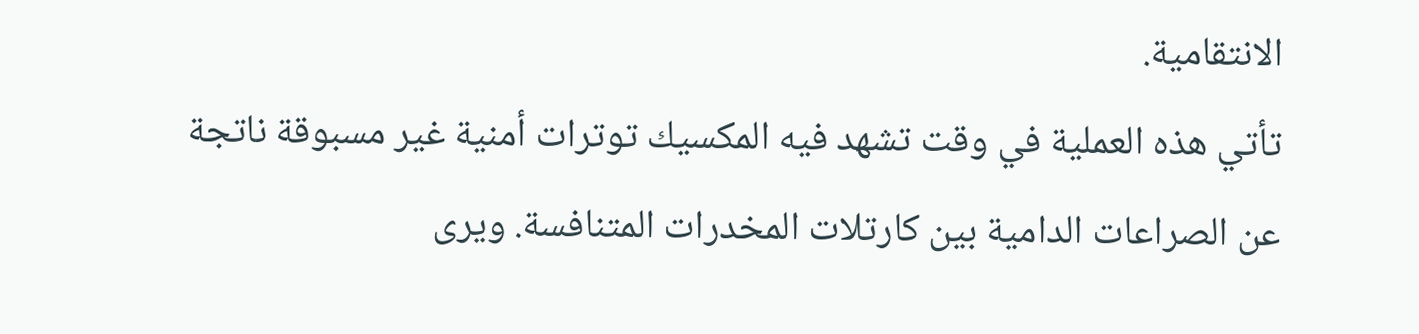الانتقامية.
تأتي هذه العملية في وقت تشهد فيه المكسيك توترات أمنية غير مسبوقة ناتجة عن الصراعات الدامية بين كارتلات المخدرات المتنافسة. ويرى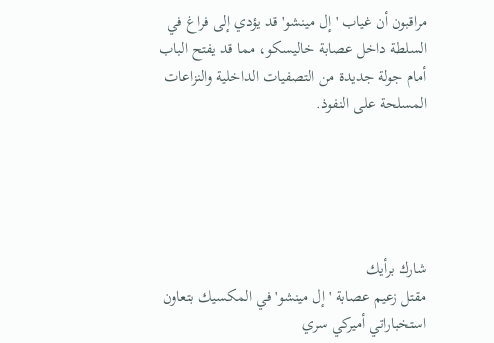مراقبون أن غياب 'إل مينشو' قد يؤدي إلى فراغ في السلطة داخل عصابة خاليسكو، مما قد يفتح الباب أمام جولة جديدة من التصفيات الداخلية والنزاعات المسلحة على النفوذ.





شارك برأيك
مقتل زعيم عصابة 'إل مينشو' في المكسيك بتعاون استخباراتي أميركي سري